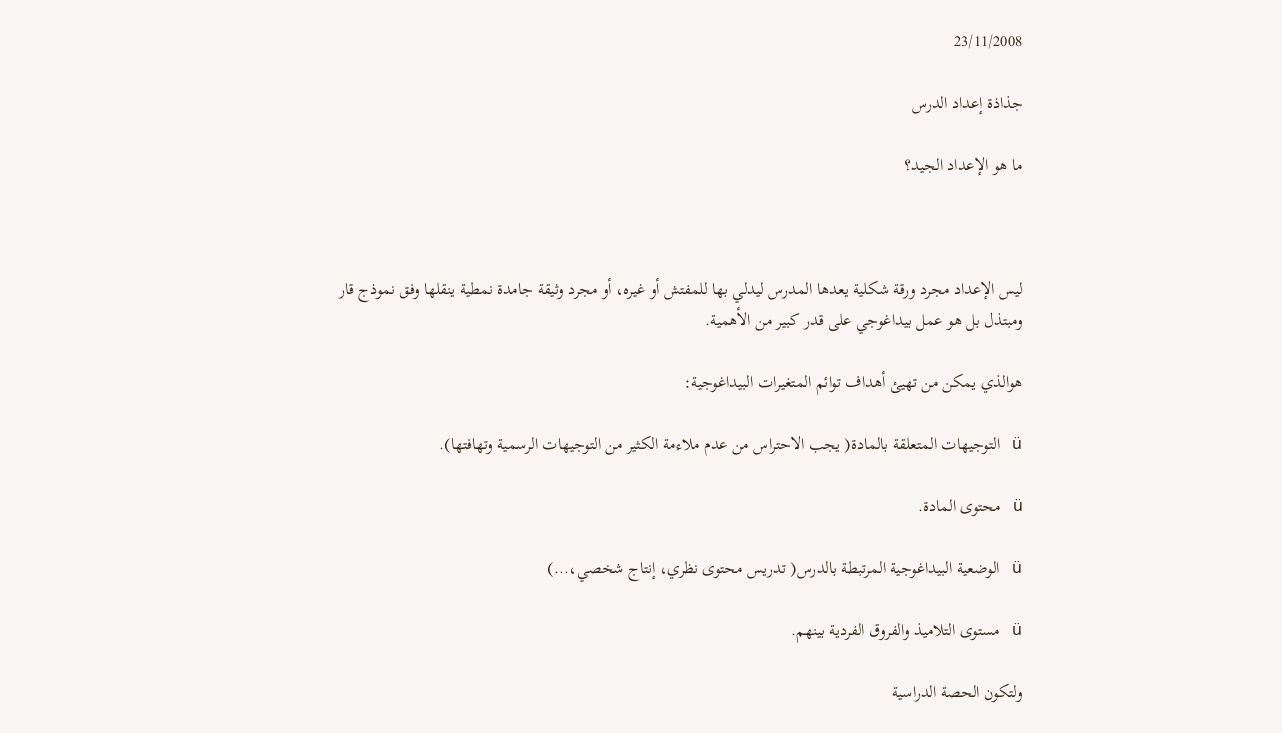23/11/2008

جذاذة إعداد الدرس

ما هو الإعداد الجيد؟



ليس الإعداد مجرد ورقة شكلية يعدها المدرس ليدلي بها للمفتش أو غيره، أو مجرد وثيقة جامدة نمطية ينقلها وفق نموذج قار ومبتذل بل هو عمل بيداغوجي على قدر كبير من الأهمية.

هوالذي يمكن من تهيئ أهداف توائم المتغيرات البيداغوجية:

ü   التوجيهات المتعلقة بالمادة( يجب الاحتراس من عدم ملاءمة الكثير من التوجيهات الرسمية وتهافتها).

ü   محتوى المادة.

ü   الوضعية البيداغوجية المرتبطة بالدرس( تدريس محتوى نظري، إنتاج شخصي،...)

ü   مستوى التلاميذ والفروق الفردية بينهم.

ولتكون الحصة الدراسية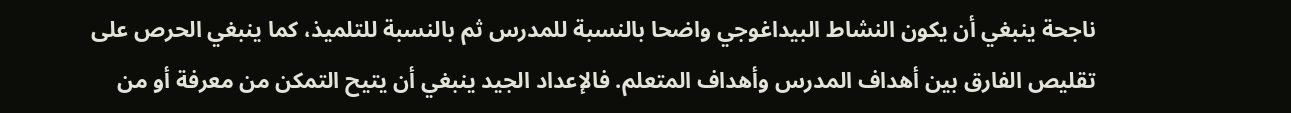ناجحة ينبغي أن يكون النشاط البيداغوجي واضحا بالنسبة للمدرس ثم بالنسبة للتلميذ، كما ينبغي الحرص على تقليص الفارق بين أهداف المدرس وأهداف المتعلم. فالإعداد الجيد ينبغي أن يتيح التمكن من معرفة أو من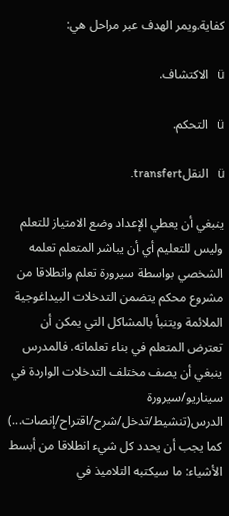كفاية.ويمر الهدف عبر مراحل هي:

ü   الاكتشاف.

ü   التحكم.

ü   النقلtransfert.

ينبغي أن يعطي الإعداد وضع الامتياز للتعلم وليس للتعليم أي أن يباشر المتعلم تعلمه الشخصي بواسطة سيرورة تعلم وانطلاقا من مشروع محكم يتضمن التدخلات البيداغوجية الملائمة ويتنبأ بالمشاكل التي يمكن أن تعترض المتعلم في بناء تعلماته. فالمدرس ينبغي أن يصف مختلف التدخلات الواردة في سيناريو/سيرورة الدرس(تنشيط/تدخل/شرح/اقتراح/إنصات...) كما يجب أن يحدد كل شيء انطلاقا من أبسط الأشياء: ما سيكتبه التلاميذ في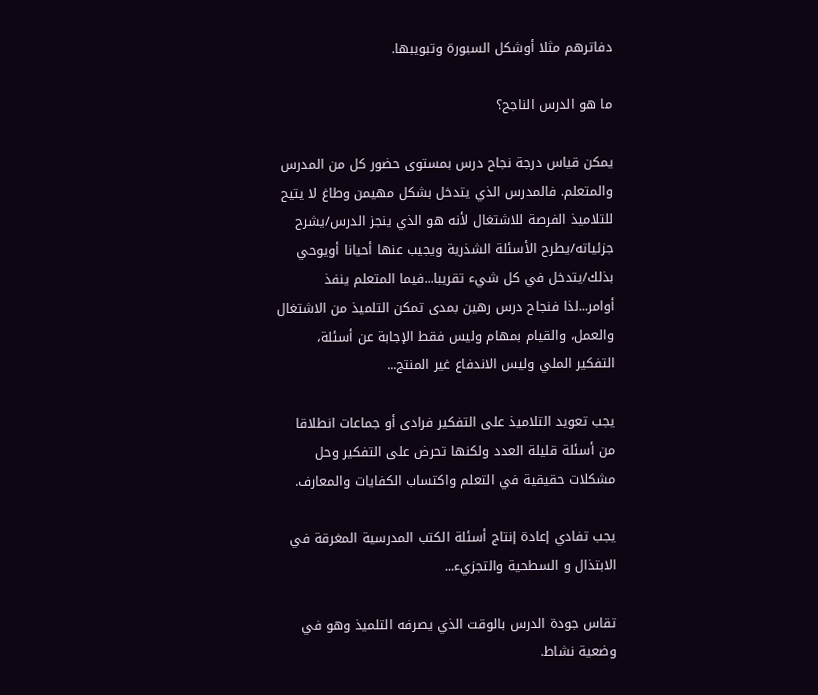دفاترهم مثلا أوشكل السبورة وتبويبها.

ما هو الدرس الناجح؟

يمكن قياس درجة نجاح درس بمستوى حضور كل من المدرس والمتعلم. فالمدرس الذي يتدخل بشكل مهيمن وطاغ لا يتيح للتلاميذ الفرصة للاشتغال لأنه هو الذي ينجز الدرس/يشرح جزئياته/يطرح الأسئلة الشذرية ويجيب عنها أحيانا أويوحي بذلك/يتدخل في كل شيء تقريبا...فيما المتعلم ينفذ أوامر...لذا فنجاح درس رهين بمدى تمكن التلميذ من الاشتغال والعمل، والقيام بمهام وليس فقط الإجابة عن أسئلة، التفكير الملي وليس الاندفاع غير المنتج...

يجب تعويد التلاميذ على التفكير فرادى أو جماعات انطلاقا من أسئلة قليلة العدد ولكنها تحرض على التفكير وحل مشكلات حقيقية في التعلم واكتساب الكفايات والمعارف.

يجب تفادي إعادة إنتاج أسئلة الكتب المدرسية المغرقة في الابتذال و السطحية والتجزيء...

تقاس جودة الدرس بالوقت الذي يصرفه التلميذ وهو في وضعية نشاط.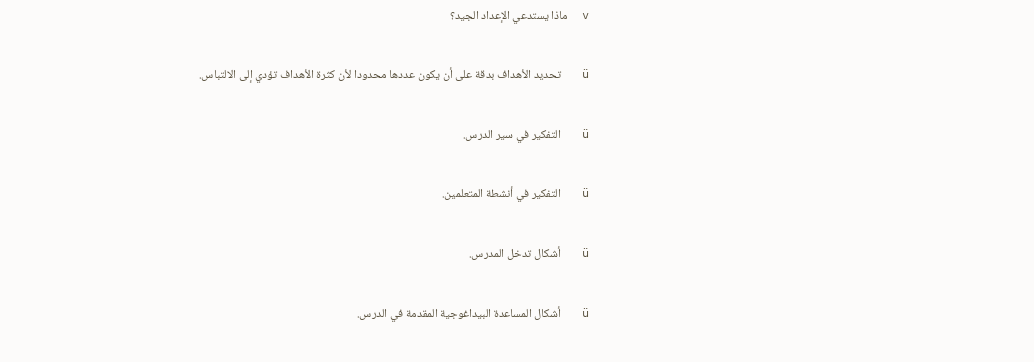v  ماذا يستدعي الإعداد الجيد؟

ü   تحديد الأهداف بدقة على أن يكون عددها محدودا لأن كثرة الأهداف تؤدي إلى الالتباس.

ü   التفكير في سير الدرس.

ü   التفكير في أنشطة المتعلمين.

ü   أشكال تدخل المدرس.

ü   أشكال المساعدة البيداغوجية المقدمة في الدرس.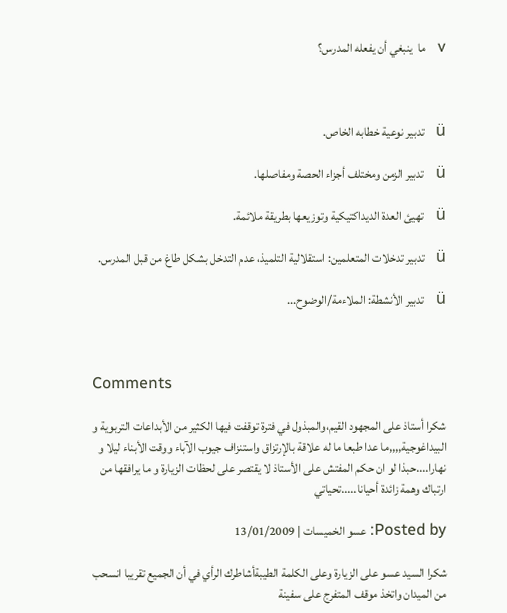v   ما  ينبغي أن يفعله المدرس؟



ü   تدبير نوعية خطابه الخاص.

ü   تدبير الزمن ومختلف أجزاء الحصة ومفاصلها.

ü   تهيئ العدة الديداكتيكية وتوزيعها بطريقة ملائمة.

ü   تدبير تدخلات المتعلمين: استقلالية التلميذ، عدم التدخل بشكل طاغ من قبل المدرس.

ü   تدبير الأنشطة: الملاءمة/الوضوح...



Comments

شكرا أستاذ على المجهود القيم،والمبذول في فترة توقفت فيها الكثير من الأبداعات التربوية و البيداغوجية,,,,ما عدا طبعا ما له علاقة بالإرتزاق واستنزاف جيوب الآباء ووقت الأبناء ليلا و نهارا....حبذا لو ان حكم المفتش على الأستاذ لا يقتصر على لحظات الزيارة و ما يرافقها من ارتباك وهمة زائدة أحيانا.....تحياتي

Posted by: عسو الخميسات | 13/01/2009

شكرا السيد عسو على الزيارة وعلى الكلمة الطيبةأشاطرك الرأي في أن الجميع تقريبا انسحب من الميدان واتخذ موقف المتفرج على سفينة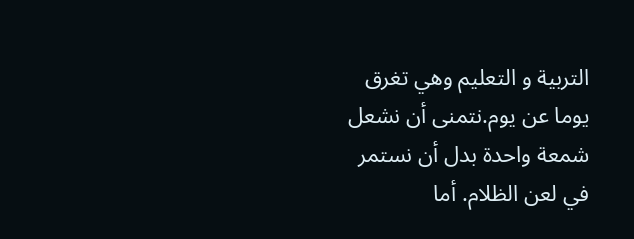التربية و التعليم وهي تغرق يوما عن يوم.نتمنى أن نشعل شمعة واحدة بدل أن نستمر في لعن الظلام. أما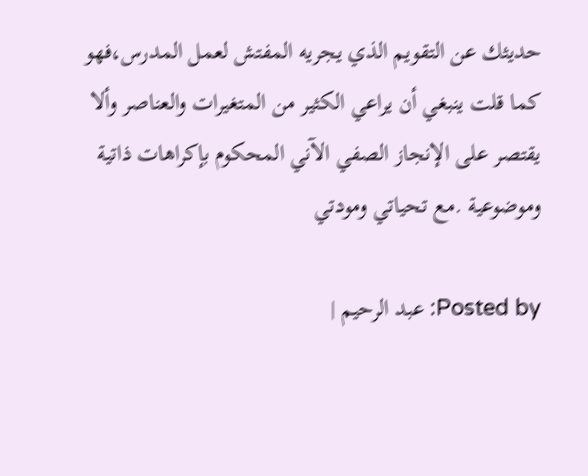حديثك عن التقويم الذي يجريه المفتش لعمل المدرس،فهو كما قلت ينبغي أن يراعي الكثير من المتغيرات والعناصر وألا يقتصر على الإنجاز الصفي الآني المحكوم بإكراهات ذاتية وموضوعية .مع تحياتي ومودتي

Posted by: عبد الرحيم |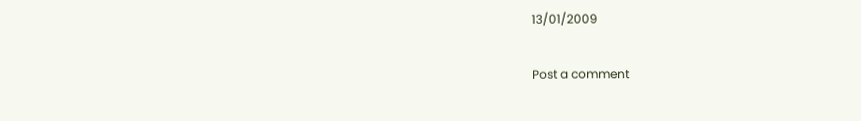13/01/2009

Post a comment